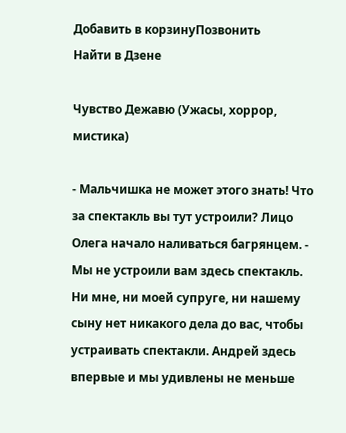Добавить в корзинуПозвонить
Найти в Дзене

Чувство Дежавю (Ужасы, хоррор, мистика)

- Мальчишка не может этого знать! Что за спектакль вы тут устроили? Лицо Олега начало наливаться багрянцем. - Мы не устроили вам здесь спектакль. Ни мне, ни моей супруге, ни нашему сыну нет никакого дела до вас, чтобы устраивать спектакли. Андрей здесь впервые и мы удивлены не меньше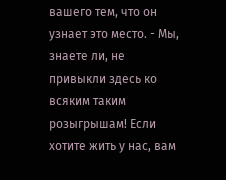вашего тем, что он узнает это место. - Мы, знаете ли, не привыкли здесь ко всяким таким розыгрышам! Если хотите жить у нас, вам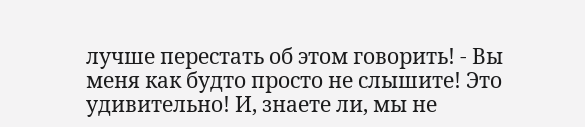лучше перестать об этом говорить! - Вы меня как будто просто не слышите! Это удивительно! И, знаете ли, мы не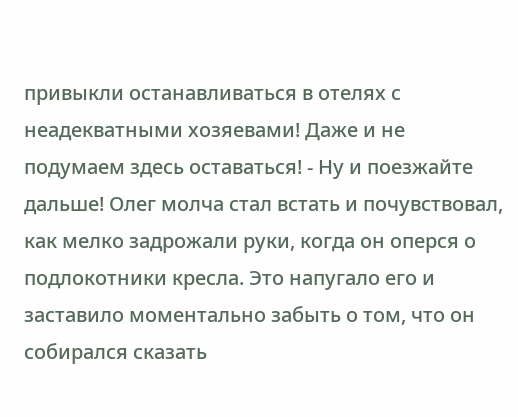привыкли останавливаться в отелях с неадекватными хозяевами! Даже и не подумаем здесь оставаться! - Ну и поезжайте дальше! Олег молча стал встать и почувствовал, как мелко задрожали руки, когда он оперся о подлокотники кресла. Это напугало его и заставило моментально забыть о том, что он собирался сказать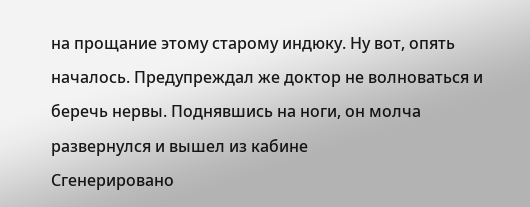на прощание этому старому индюку. Ну вот, опять началось. Предупреждал же доктор не волноваться и беречь нервы. Поднявшись на ноги, он молча развернулся и вышел из кабине
Сгенерировано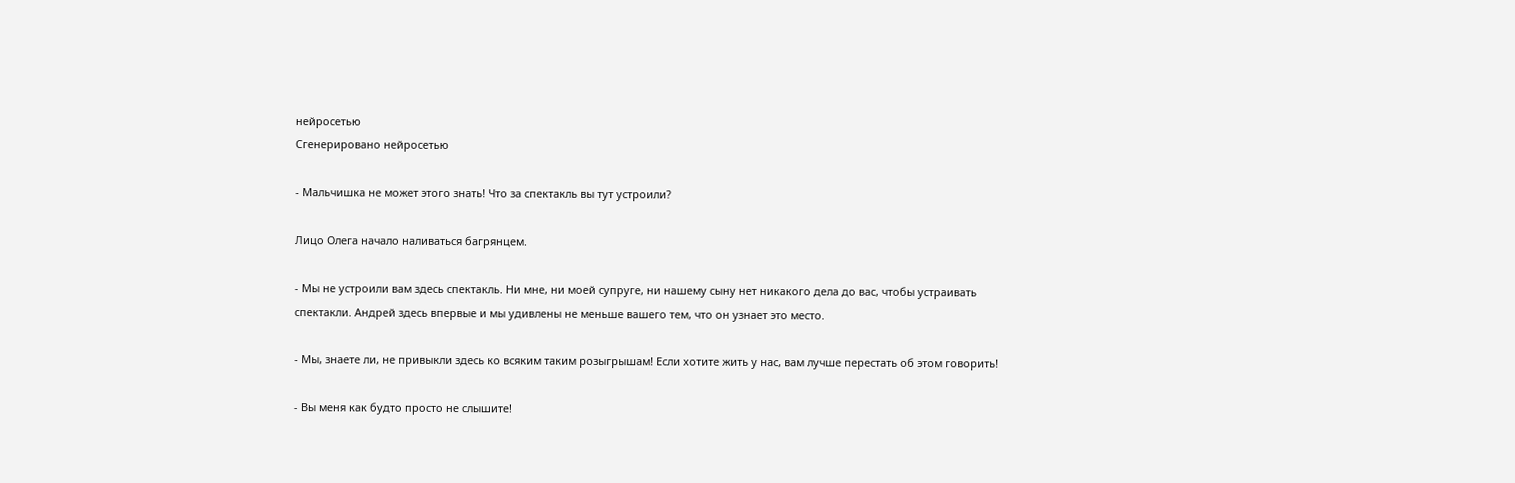нейросетью
Сгенерировано нейросетью

- Мальчишка не может этого знать! Что за спектакль вы тут устроили?

Лицо Олега начало наливаться багрянцем.

- Мы не устроили вам здесь спектакль. Ни мне, ни моей супруге, ни нашему сыну нет никакого дела до вас, чтобы устраивать спектакли. Андрей здесь впервые и мы удивлены не меньше вашего тем, что он узнает это место.

- Мы, знаете ли, не привыкли здесь ко всяким таким розыгрышам! Если хотите жить у нас, вам лучше перестать об этом говорить!

- Вы меня как будто просто не слышите!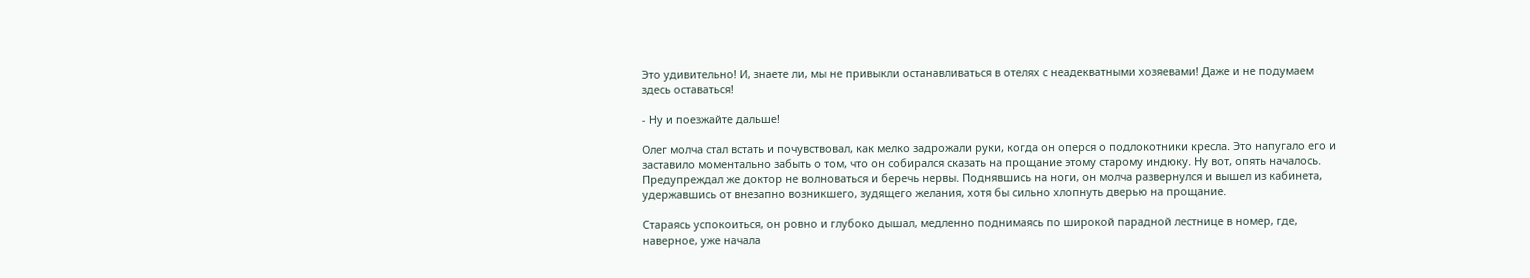Это удивительно! И, знаете ли, мы не привыкли останавливаться в отелях с неадекватными хозяевами! Даже и не подумаем здесь оставаться!

- Ну и поезжайте дальше!

Олег молча стал встать и почувствовал, как мелко задрожали руки, когда он оперся о подлокотники кресла. Это напугало его и заставило моментально забыть о том, что он собирался сказать на прощание этому старому индюку. Ну вот, опять началось. Предупреждал же доктор не волноваться и беречь нервы. Поднявшись на ноги, он молча развернулся и вышел из кабинета, удержавшись от внезапно возникшего, зудящего желания, хотя бы сильно хлопнуть дверью на прощание.

Стараясь успокоиться, он ровно и глубоко дышал, медленно поднимаясь по широкой парадной лестнице в номер, где, наверное, уже начала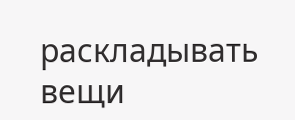раскладывать вещи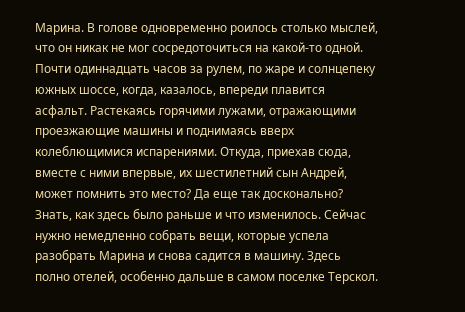Марина. В голове одновременно роилось столько мыслей, что он никак не мог сосредоточиться на какой-то одной. Почти одиннадцать часов за рулем, по жаре и солнцепеку южных шоссе, когда, казалось, впереди плавится асфальт. Растекаясь горячими лужами, отражающими проезжающие машины и поднимаясь вверх колеблющимися испарениями. Откуда, приехав сюда, вместе с ними впервые, их шестилетний сын Андрей, может помнить это место? Да еще так досконально? Знать, как здесь было раньше и что изменилось. Сейчас нужно немедленно собрать вещи, которые успела разобрать Марина и снова садится в машину. Здесь полно отелей, особенно дальше в самом поселке Терскол.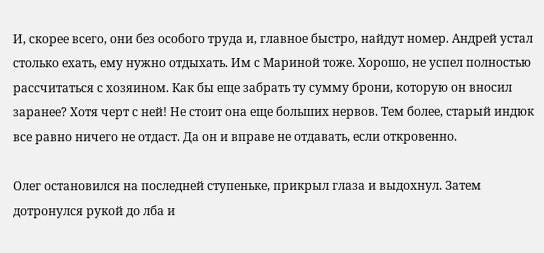И, скорее всего, они без особого труда и, главное быстро, найдут номер. Андрей устал столько ехать, ему нужно отдыхать. Им с Мариной тоже. Хорошо, не успел полностью рассчитаться с хозяином. Как бы еще забрать ту сумму брони, которую он вносил заранее? Хотя черт с ней! Не стоит она еще больших нервов. Тем более, старый индюк все равно ничего не отдаст. Да он и вправе не отдавать, если откровенно.

Олег остановился на последней ступеньке, прикрыл глаза и выдохнул. Затем дотронулся рукой до лба и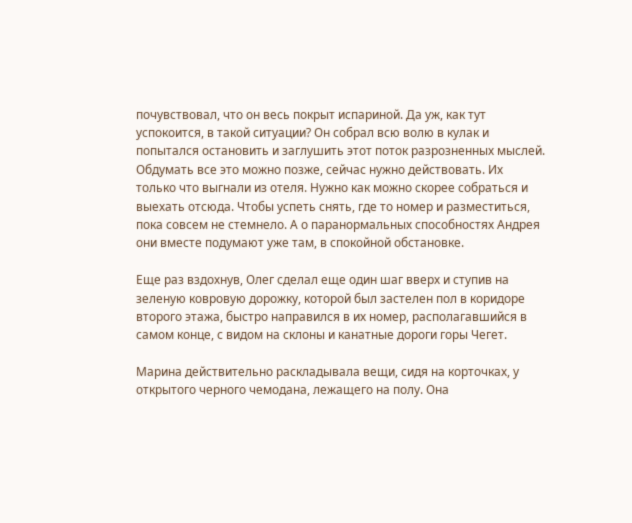почувствовал, что он весь покрыт испариной. Да уж, как тут успокоится, в такой ситуации? Он собрал всю волю в кулак и попытался остановить и заглушить этот поток разрозненных мыслей. Обдумать все это можно позже, сейчас нужно действовать. Их только что выгнали из отеля. Нужно как можно скорее собраться и выехать отсюда. Чтобы успеть снять, где то номер и разместиться, пока совсем не стемнело. А о паранормальных способностях Андрея они вместе подумают уже там, в спокойной обстановке.

Еще раз вздохнув, Олег сделал еще один шаг вверх и ступив на зеленую ковровую дорожку, которой был застелен пол в коридоре второго этажа, быстро направился в их номер, располагавшийся в самом конце, с видом на склоны и канатные дороги горы Чегет.

Марина действительно раскладывала вещи, сидя на корточках, у открытого черного чемодана, лежащего на полу. Она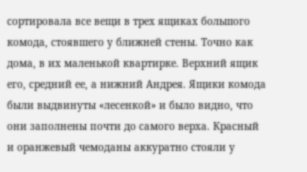сортировала все вещи в трех ящиках большого комода, стоявшего у ближней стены. Точно как дома, в их маленькой квартирке. Верхний ящик его, средний ее, а нижний Андрея. Ящики комода были выдвинуты «лесенкой» и было видно, что они заполнены почти до самого верха. Красный и оранжевый чемоданы аккуратно стояли у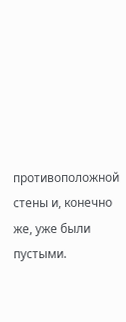противоположной стены и, конечно же, уже были пустыми.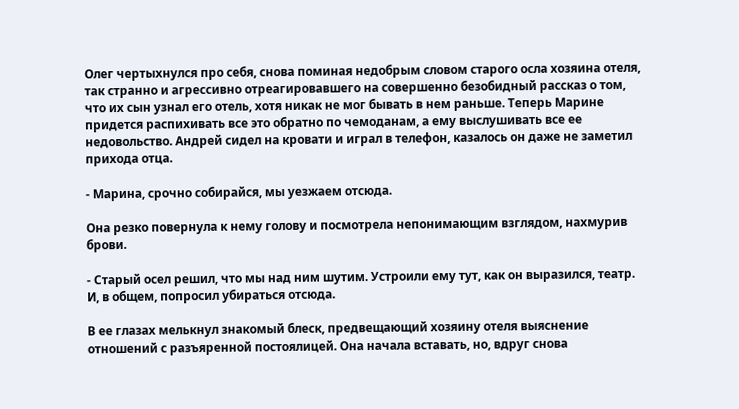Олег чертыхнулся про себя, снова поминая недобрым словом старого осла хозяина отеля, так странно и агрессивно отреагировавшего на совершенно безобидный рассказ о том, что их сын узнал его отель, хотя никак не мог бывать в нем раньше. Теперь Марине придется распихивать все это обратно по чемоданам, а ему выслушивать все ее недовольство. Андрей сидел на кровати и играл в телефон, казалось он даже не заметил прихода отца.

- Марина, срочно собирайся, мы уезжаем отсюда.

Она резко повернула к нему голову и посмотрела непонимающим взглядом, нахмурив брови.

- Старый осел решил, что мы над ним шутим. Устроили ему тут, как он выразился, театр. И, в общем, попросил убираться отсюда.

В ее глазах мелькнул знакомый блеск, предвещающий хозяину отеля выяснение отношений с разъяренной постоялицей. Она начала вставать, но, вдруг снова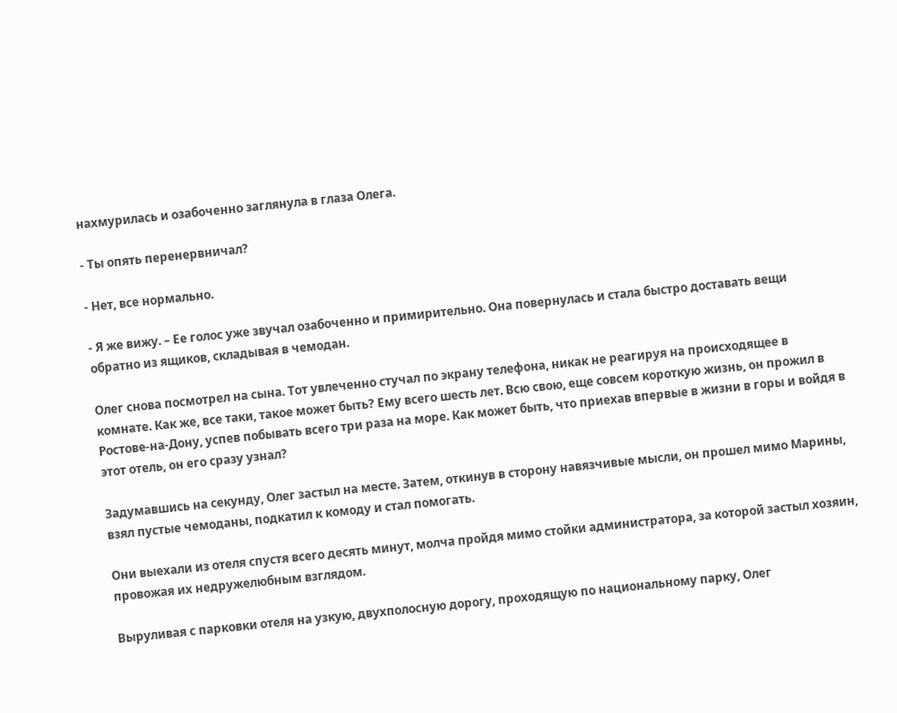нахмурилась и озабоченно заглянула в глаза Олега.

- Ты опять перенервничал?

- Нет, все нормально.

- Я же вижу. – Ее голос уже звучал озабоченно и примирительно. Она повернулась и стала быстро доставать вещи обратно из ящиков, складывая в чемодан.

Олег снова посмотрел на сына. Тот увлеченно стучал по экрану телефона, никак не реагируя на происходящее в комнате. Как же, все таки, такое может быть? Ему всего шесть лет. Всю свою, еще совсем короткую жизнь, он прожил в Ростове-на-Дону, успев побывать всего три раза на море. Как может быть, что приехав впервые в жизни в горы и войдя в этот отель, он его сразу узнал?

Задумавшись на секунду, Олег застыл на месте. Затем, откинув в сторону навязчивые мысли, он прошел мимо Марины, взял пустые чемоданы, подкатил к комоду и стал помогать.

Они выехали из отеля спустя всего десять минут, молча пройдя мимо стойки администратора, за которой застыл хозяин, провожая их недружелюбным взглядом.

Выруливая с парковки отеля на узкую, двухполосную дорогу, проходящую по национальному парку, Олег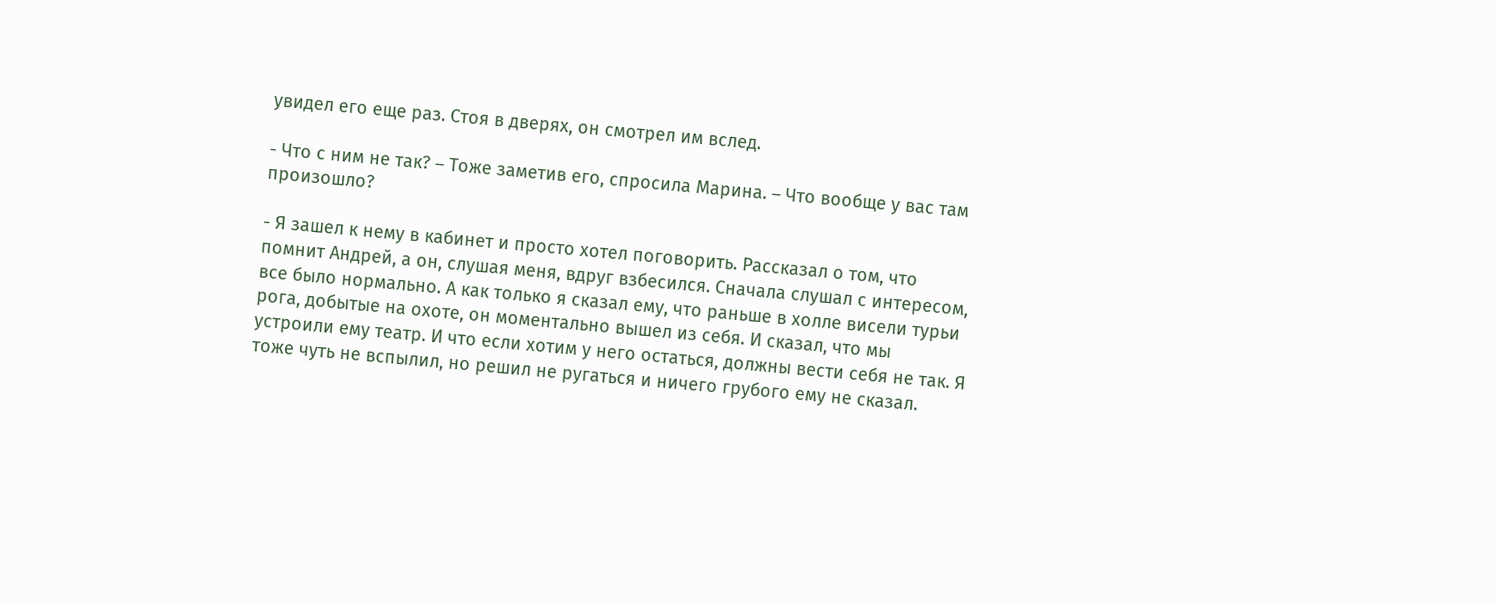увидел его еще раз. Стоя в дверях, он смотрел им вслед.

- Что с ним не так? – Тоже заметив его, спросила Марина. – Что вообще у вас там произошло?

- Я зашел к нему в кабинет и просто хотел поговорить. Рассказал о том, что помнит Андрей, а он, слушая меня, вдруг взбесился. Сначала слушал с интересом, все было нормально. А как только я сказал ему, что раньше в холле висели турьи рога, добытые на охоте, он моментально вышел из себя. И сказал, что мы устроили ему театр. И что если хотим у него остаться, должны вести себя не так. Я тоже чуть не вспылил, но решил не ругаться и ничего грубого ему не сказал.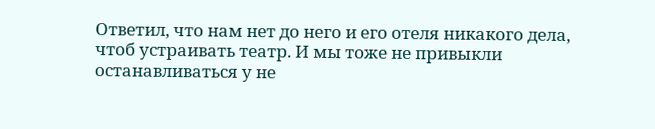Ответил, что нам нет до него и его отеля никакого дела, чтоб устраивать театр. И мы тоже не привыкли останавливаться у не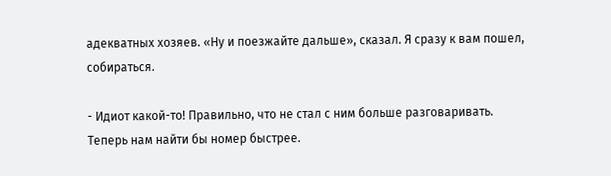адекватных хозяев. «Ну и поезжайте дальше», сказал. Я сразу к вам пошел, собираться.

- Идиот какой-то! Правильно, что не стал с ним больше разговаривать. Теперь нам найти бы номер быстрее.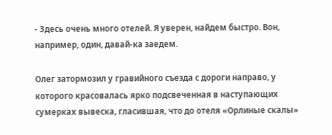- Здесь очень много отелей. Я уверен, найдем быстро. Вон, например, один, давай-ка заедем.

Олег затормозил у гравийного съезда с дороги направо, у которого красовалась ярко подсвеченная в наступающих сумерках вывеска, гласившая, что до отеля «Орлиные скалы»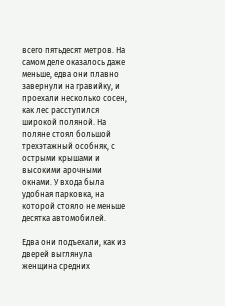всего пятьдесят метров. На самом деле оказалось даже меньше, едва они плавно завернули на гравийку, и проехали несколько сосен, как лес расступился широкой поляной. На поляне стоял большой трехэтажный особняк, с острыми крышами и высокими арочными окнами. У входа была удобная парковка, на которой стояло не меньше десятка автомобилей.

Едва они подъехали, как из дверей выглянула женщина средних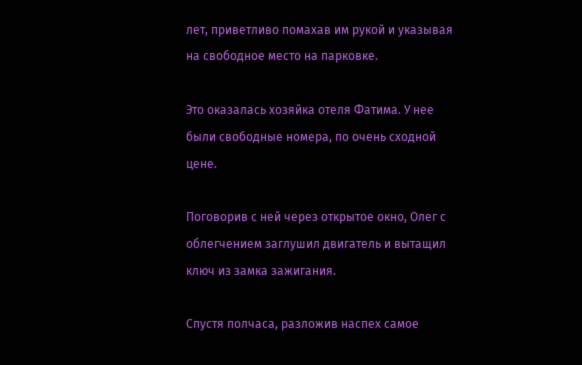лет, приветливо помахав им рукой и указывая на свободное место на парковке.

Это оказалась хозяйка отеля Фатима. У нее были свободные номера, по очень сходной цене.

Поговорив с ней через открытое окно, Олег с облегчением заглушил двигатель и вытащил ключ из замка зажигания.

Спустя полчаса, разложив наспех самое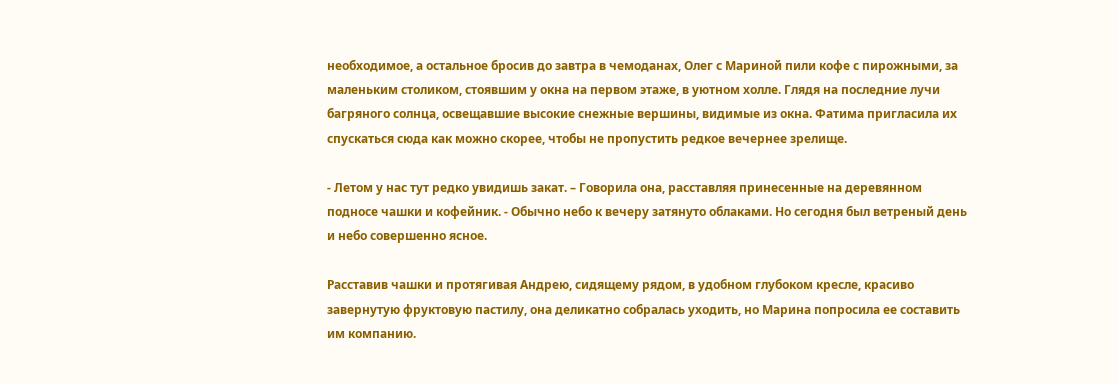необходимое, а остальное бросив до завтра в чемоданах, Олег с Мариной пили кофе с пирожными, за маленьким столиком, стоявшим у окна на первом этаже, в уютном холле. Глядя на последние лучи багряного солнца, освещавшие высокие снежные вершины, видимые из окна. Фатима пригласила их спускаться сюда как можно скорее, чтобы не пропустить редкое вечернее зрелище.

- Летом у нас тут редко увидишь закат. – Говорила она, расставляя принесенные на деревянном подносе чашки и кофейник. - Обычно небо к вечеру затянуто облаками. Но сегодня был ветреный день и небо совершенно ясное.

Расставив чашки и протягивая Андрею, сидящему рядом, в удобном глубоком кресле, красиво завернутую фруктовую пастилу, она деликатно собралась уходить, но Марина попросила ее составить им компанию.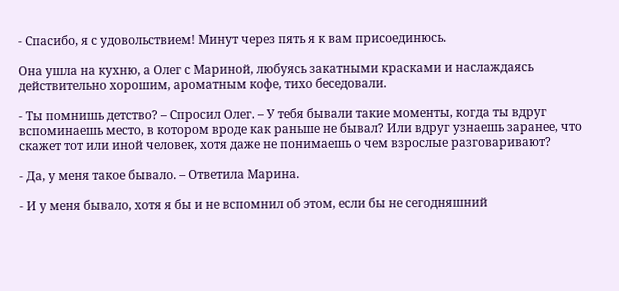- Спасибо, я с удовольствием! Минут через пять я к вам присоединюсь.

Она ушла на кухню, а Олег с Мариной, любуясь закатными красками и наслаждаясь действительно хорошим, ароматным кофе, тихо беседовали.

- Ты помнишь детство? – Спросил Олег. – У тебя бывали такие моменты, когда ты вдруг вспоминаешь место, в котором вроде как раньше не бывал? Или вдруг узнаешь заранее, что скажет тот или иной человек, хотя даже не понимаешь о чем взрослые разговаривают?

- Да, у меня такое бывало. – Ответила Марина.

- И у меня бывало, хотя я бы и не вспомнил об этом, если бы не сегодняшний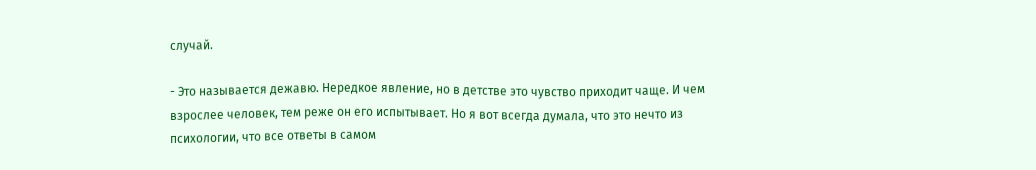случай.

- Это называется дежавю. Нередкое явление, но в детстве это чувство приходит чаще. И чем взрослее человек, тем реже он его испытывает. Но я вот всегда думала, что это нечто из психологии, что все ответы в самом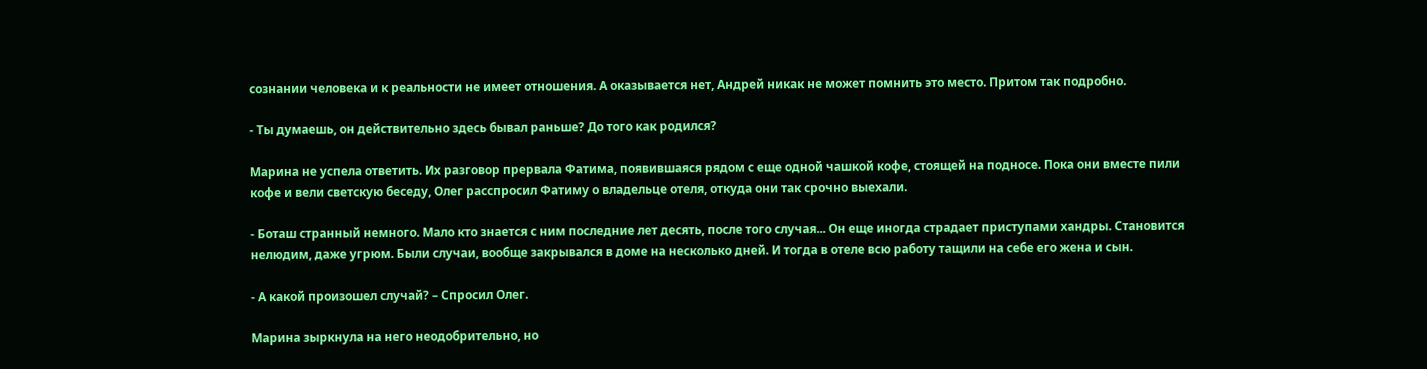сознании человека и к реальности не имеет отношения. А оказывается нет, Андрей никак не может помнить это место. Притом так подробно.

- Ты думаешь, он действительно здесь бывал раньше? До того как родился?

Марина не успела ответить. Их разговор прервала Фатима, появившаяся рядом с еще одной чашкой кофе, стоящей на подносе. Пока они вместе пили кофе и вели светскую беседу, Олег расспросил Фатиму о владельце отеля, откуда они так срочно выехали.

- Боташ странный немного. Мало кто знается с ним последние лет десять, после того случая... Он еще иногда страдает приступами хандры. Становится нелюдим, даже угрюм. Были случаи, вообще закрывался в доме на несколько дней. И тогда в отеле всю работу тащили на себе его жена и сын.

- А какой произошел случай? – Спросил Олег.

Марина зыркнула на него неодобрительно, но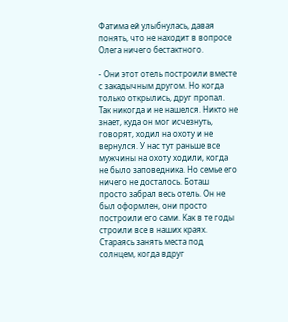Фатима ей улыбнулась, давая понять, что не находит в вопросе Олега ничего бестактного.

- Они этот отель построили вместе с закадычным другом. Но когда только открылись, друг пропал. Так никогда и не нашелся. Никто не знает, куда он мог исчезнуть, говорят, ходил на охоту и не вернулся. У нас тут раньше все мужчины на охоту ходили, когда не было заповедника. Но семье его ничего не досталось. Боташ просто забрал весь отель. Он не был оформлен, они просто построили его сами. Как в те годы строили все в наших краях. Стараясь занять места под солнцем, когда вдруг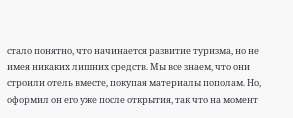стало понятно, что начинается развитие туризма, но не имея никаких лишних средств. Мы все знаем, что они строили отель вместе, покупая материалы пополам. Но, оформил он его уже после открытия, так что на момент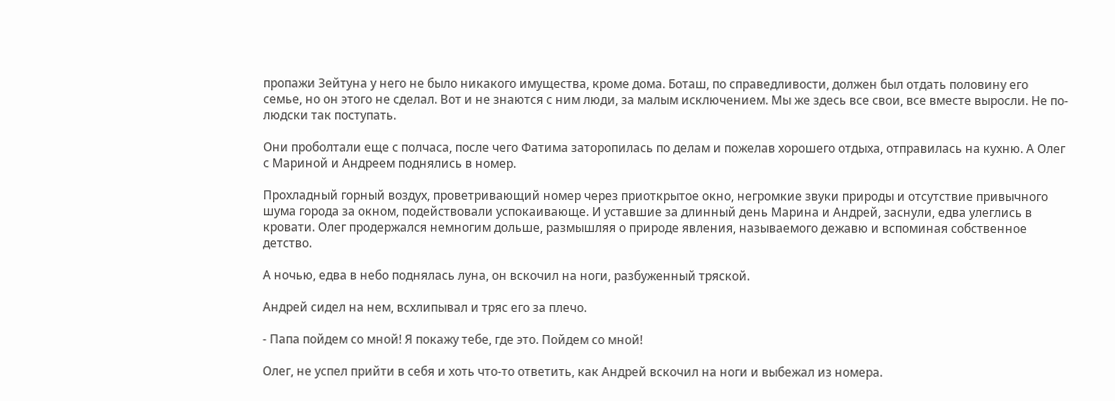пропажи Зейтуна у него не было никакого имущества, кроме дома. Боташ, по справедливости, должен был отдать половину его семье, но он этого не сделал. Вот и не знаются с ним люди, за малым исключением. Мы же здесь все свои, все вместе выросли. Не по-людски так поступать.

Они проболтали еще с полчаса, после чего Фатима заторопилась по делам и пожелав хорошего отдыха, отправилась на кухню. А Олег с Мариной и Андреем поднялись в номер.

Прохладный горный воздух, проветривающий номер через приоткрытое окно, негромкие звуки природы и отсутствие привычного шума города за окном, подействовали успокаивающе. И уставшие за длинный день Марина и Андрей, заснули, едва улеглись в кровати. Олег продержался немногим дольше, размышляя о природе явления, называемого дежавю и вспоминая собственное детство.

А ночью, едва в небо поднялась луна, он вскочил на ноги, разбуженный тряской.

Андрей сидел на нем, всхлипывал и тряс его за плечо.

- Папа пойдем со мной! Я покажу тебе, где это. Пойдем со мной!

Олег, не успел прийти в себя и хоть что-то ответить, как Андрей вскочил на ноги и выбежал из номера.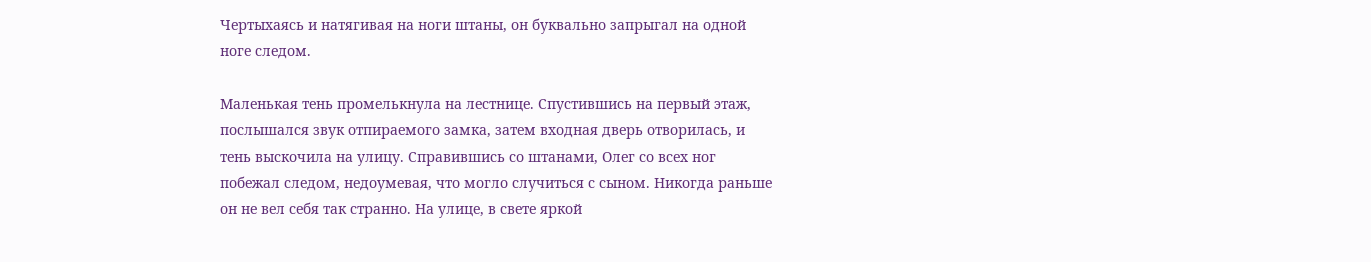Чертыхаясь и натягивая на ноги штаны, он буквально запрыгал на одной ноге следом.

Маленькая тень промелькнула на лестнице. Спустившись на первый этаж, послышался звук отпираемого замка, затем входная дверь отворилась, и тень выскочила на улицу. Справившись со штанами, Олег со всех ног побежал следом, недоумевая, что могло случиться с сыном. Никогда раньше он не вел себя так странно. На улице, в свете яркой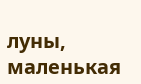луны, маленькая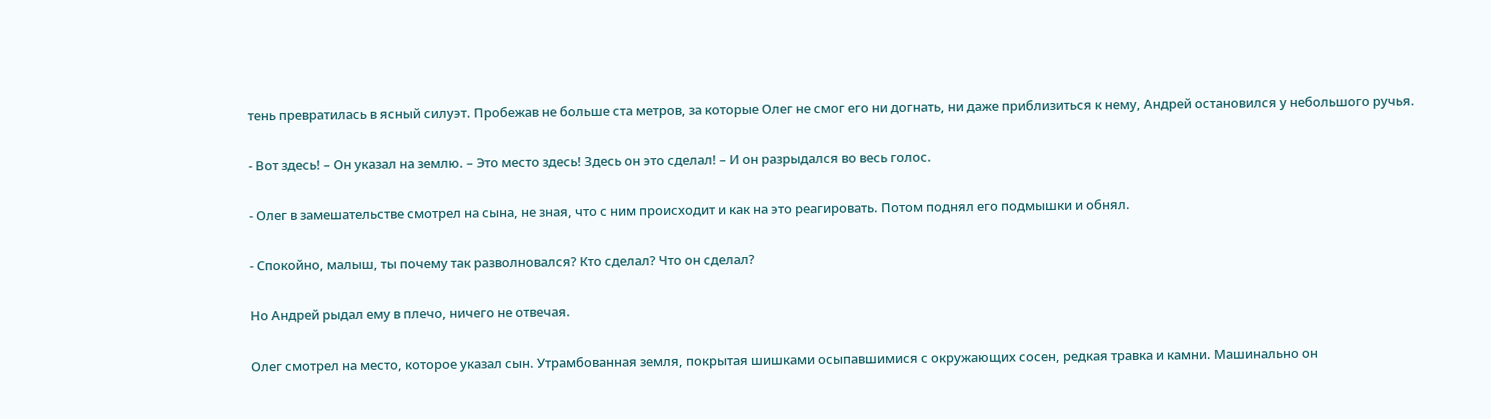тень превратилась в ясный силуэт. Пробежав не больше ста метров, за которые Олег не смог его ни догнать, ни даже приблизиться к нему, Андрей остановился у небольшого ручья.

- Вот здесь! – Он указал на землю. – Это место здесь! Здесь он это сделал! – И он разрыдался во весь голос.

- Олег в замешательстве смотрел на сына, не зная, что с ним происходит и как на это реагировать. Потом поднял его подмышки и обнял.

- Спокойно, малыш, ты почему так разволновался? Кто сделал? Что он сделал?

Но Андрей рыдал ему в плечо, ничего не отвечая.

Олег смотрел на место, которое указал сын. Утрамбованная земля, покрытая шишками осыпавшимися с окружающих сосен, редкая травка и камни. Машинально он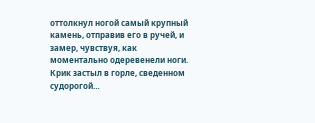оттолкнул ногой самый крупный камень, отправив его в ручей, и замер, чувствуя, как моментально одеревенели ноги. Крик застыл в горле, сведенном судорогой…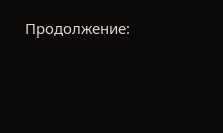Продолжение: